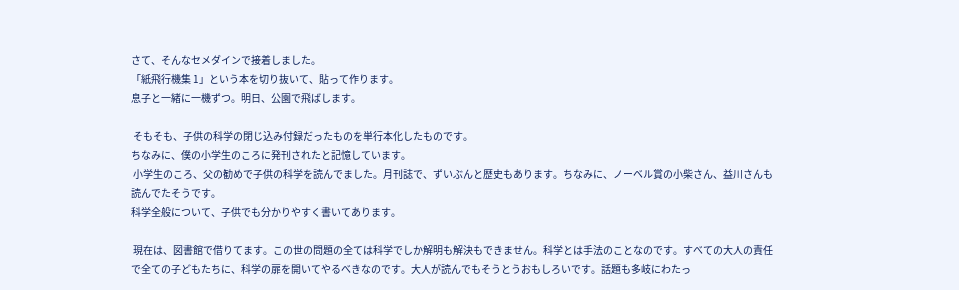さて、そんなセメダインで接着しました。
「紙飛行機集 1」という本を切り抜いて、貼って作ります。
息子と一緒に一機ずつ。明日、公園で飛ばします。

 そもそも、子供の科学の閉じ込み付録だったものを単行本化したものです。
ちなみに、僕の小学生のころに発刊されたと記憶しています。
 小学生のころ、父の勧めで子供の科学を読んでました。月刊誌で、ずいぶんと歴史もあります。ちなみに、ノーベル賞の小柴さん、益川さんも読んでたそうです。
科学全般について、子供でも分かりやすく書いてあります。

 現在は、図書館で借りてます。この世の問題の全ては科学でしか解明も解決もできません。科学とは手法のことなのです。すべての大人の責任で全ての子どもたちに、科学の扉を開いてやるべきなのです。大人が読んでもそうとうおもしろいです。話題も多岐にわたっ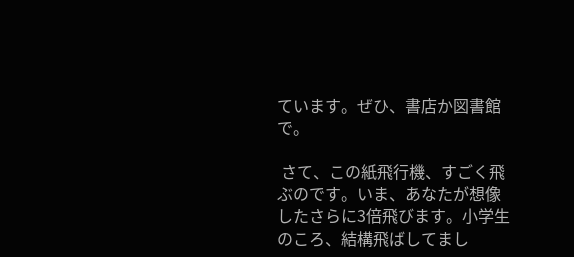ています。ぜひ、書店か図書館で。

 さて、この紙飛行機、すごく飛ぶのです。いま、あなたが想像したさらに3倍飛びます。小学生のころ、結構飛ばしてまし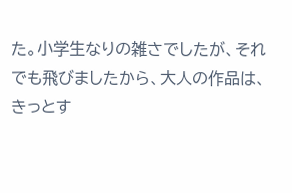た。小学生なりの雑さでしたが、それでも飛びましたから、大人の作品は、きっとす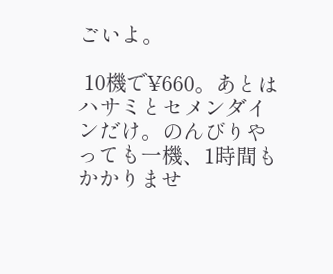ごいよ。

 10機で¥660。あとはハサミとセメンダインだけ。のんびりやっても一機、1時間もかかりませ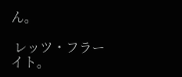ん。

 レッツ・フラーイト。